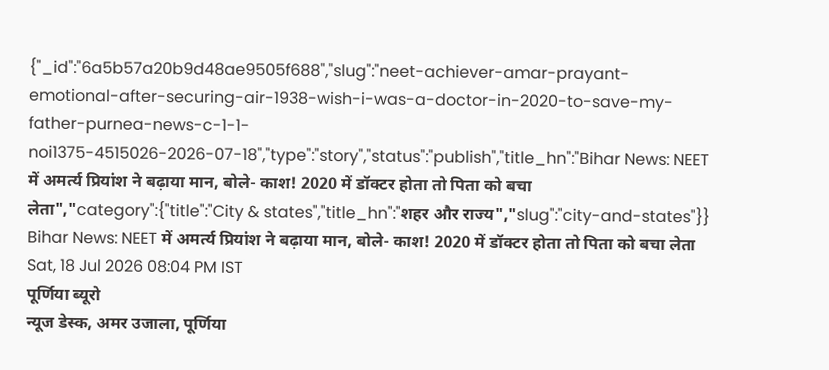{"_id":"6a5b57a20b9d48ae9505f688","slug":"neet-achiever-amar-prayant-emotional-after-securing-air-1938-wish-i-was-a-doctor-in-2020-to-save-my-father-purnea-news-c-1-1-noi1375-4515026-2026-07-18","type":"story","status":"publish","title_hn":"Bihar News: NEET में अमर्त्य प्रियांश ने बढ़ाया मान, बोले- काश! 2020 में डॉक्टर होता तो पिता को बचा लेता","category":{"title":"City & states","title_hn":"शहर और राज्य","slug":"city-and-states"}}
Bihar News: NEET में अमर्त्य प्रियांश ने बढ़ाया मान, बोले- काश! 2020 में डॉक्टर होता तो पिता को बचा लेता
Sat, 18 Jul 2026 08:04 PM IST
पूर्णिया ब्यूरो
न्यूज डेस्क, अमर उजाला, पूर्णिया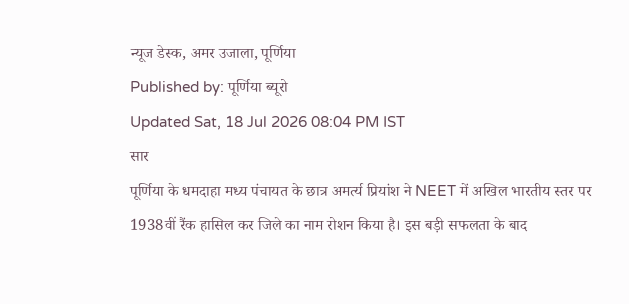न्यूज डेस्क, अमर उजाला, पूर्णिया
Published by: पूर्णिया ब्यूरो
Updated Sat, 18 Jul 2026 08:04 PM IST
सार
पूर्णिया के धमदाहा मध्य पंचायत के छात्र अमर्त्य प्रियांश ने NEET में अखिल भारतीय स्तर पर 1938वीं रैंक हासिल कर जिले का नाम रोशन किया है। इस बड़ी सफलता के बाद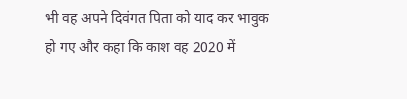भी वह अपने दिवंगत पिता को याद कर भावुक हो गए और कहा कि काश वह 2020 में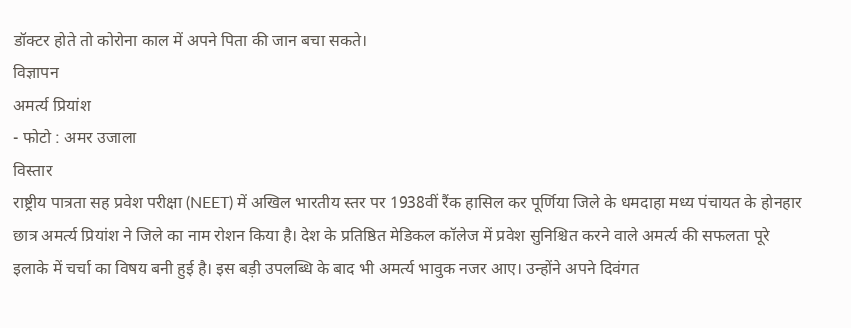डॉक्टर होते तो कोरोना काल में अपने पिता की जान बचा सकते।
विज्ञापन
अमर्त्य प्रियांश
- फोटो : अमर उजाला
विस्तार
राष्ट्रीय पात्रता सह प्रवेश परीक्षा (NEET) में अखिल भारतीय स्तर पर 1938वीं रैंक हासिल कर पूर्णिया जिले के धमदाहा मध्य पंचायत के होनहार छात्र अमर्त्य प्रियांश ने जिले का नाम रोशन किया है। देश के प्रतिष्ठित मेडिकल कॉलेज में प्रवेश सुनिश्चित करने वाले अमर्त्य की सफलता पूरे इलाके में चर्चा का विषय बनी हुई है। इस बड़ी उपलब्धि के बाद भी अमर्त्य भावुक नजर आए। उन्होंने अपने दिवंगत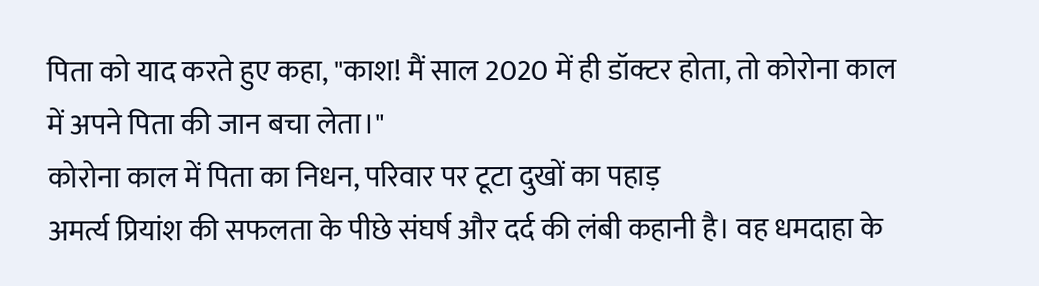पिता को याद करते हुए कहा, "काश! मैं साल 2020 में ही डॉक्टर होता, तो कोरोना काल में अपने पिता की जान बचा लेता।"
कोरोना काल में पिता का निधन, परिवार पर टूटा दुखों का पहाड़
अमर्त्य प्रियांश की सफलता के पीछे संघर्ष और दर्द की लंबी कहानी है। वह धमदाहा के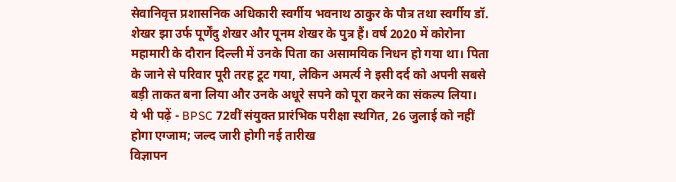सेवानिवृत्त प्रशासनिक अधिकारी स्वर्गीय भवनाथ ठाकुर के पौत्र तथा स्वर्गीय डॉ. शेखर झा उर्फ पूर्णेंदु शेखर और पूनम शेखर के पुत्र हैं। वर्ष 2020 में कोरोना महामारी के दौरान दिल्ली में उनके पिता का असामयिक निधन हो गया था। पिता के जाने से परिवार पूरी तरह टूट गया, लेकिन अमर्त्य ने इसी दर्द को अपनी सबसे बड़ी ताकत बना लिया और उनके अधूरे सपने को पूरा करने का संकल्प लिया।
ये भी पढ़ें - BPSC 72वीं संयुक्त प्रारंभिक परीक्षा स्थगित, 26 जुलाई को नहीं होगा एग्जाम; जल्द जारी होगी नई तारीख
विज्ञापन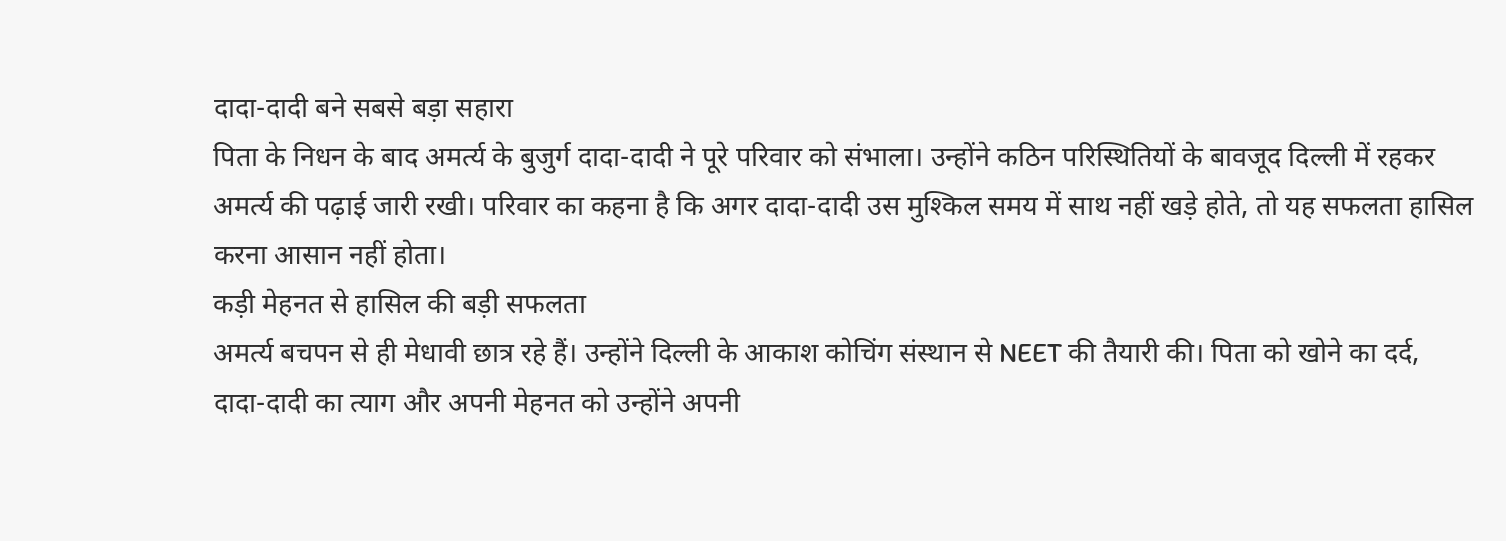दादा-दादी बने सबसे बड़ा सहारा
पिता के निधन के बाद अमर्त्य के बुजुर्ग दादा-दादी ने पूरे परिवार को संभाला। उन्होंने कठिन परिस्थितियों के बावजूद दिल्ली में रहकर अमर्त्य की पढ़ाई जारी रखी। परिवार का कहना है कि अगर दादा-दादी उस मुश्किल समय में साथ नहीं खड़े होते, तो यह सफलता हासिल करना आसान नहीं होता।
कड़ी मेहनत से हासिल की बड़ी सफलता
अमर्त्य बचपन से ही मेधावी छात्र रहे हैं। उन्होंने दिल्ली के आकाश कोचिंग संस्थान से NEET की तैयारी की। पिता को खोने का दर्द, दादा-दादी का त्याग और अपनी मेहनत को उन्होंने अपनी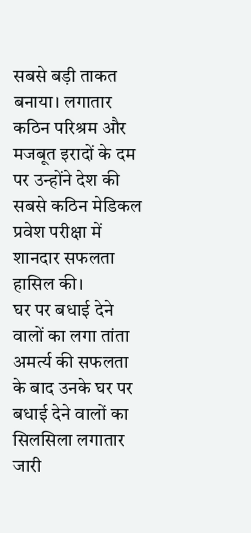सबसे बड़ी ताकत बनाया। लगातार कठिन परिश्रम और मजबूत इरादों के दम पर उन्होंने देश की सबसे कठिन मेडिकल प्रवेश परीक्षा में शानदार सफलता हासिल की।
घर पर बधाई देने वालों का लगा तांता
अमर्त्य की सफलता के बाद उनके घर पर बधाई देने वालों का सिलसिला लगातार जारी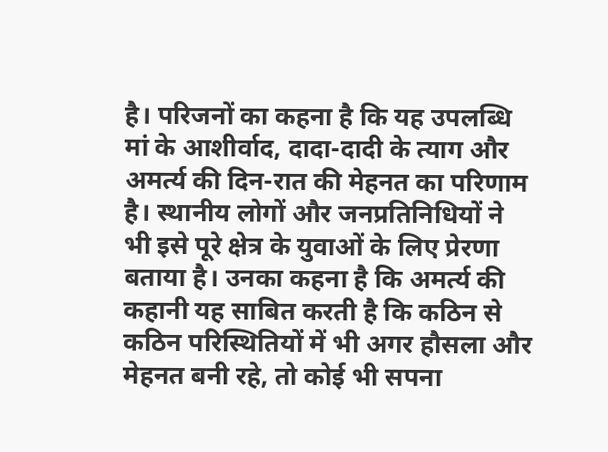है। परिजनों का कहना है कि यह उपलब्धि मां के आशीर्वाद, दादा-दादी के त्याग और अमर्त्य की दिन-रात की मेहनत का परिणाम है। स्थानीय लोगों और जनप्रतिनिधियों ने भी इसे पूरे क्षेत्र के युवाओं के लिए प्रेरणा बताया है। उनका कहना है कि अमर्त्य की कहानी यह साबित करती है कि कठिन से कठिन परिस्थितियों में भी अगर हौसला और मेहनत बनी रहे, तो कोई भी सपना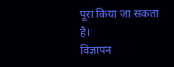पूरा किया जा सकता है।
विज्ञापन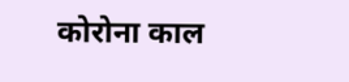कोरोना काल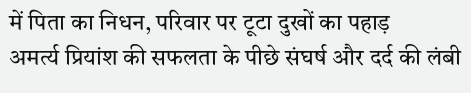में पिता का निधन, परिवार पर टूटा दुखों का पहाड़
अमर्त्य प्रियांश की सफलता के पीछे संघर्ष और दर्द की लंबी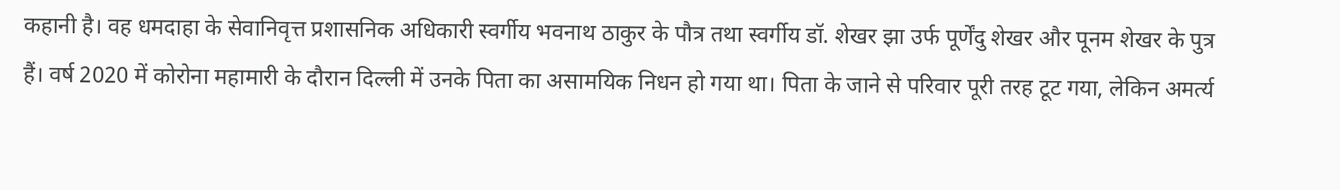कहानी है। वह धमदाहा के सेवानिवृत्त प्रशासनिक अधिकारी स्वर्गीय भवनाथ ठाकुर के पौत्र तथा स्वर्गीय डॉ. शेखर झा उर्फ पूर्णेंदु शेखर और पूनम शेखर के पुत्र हैं। वर्ष 2020 में कोरोना महामारी के दौरान दिल्ली में उनके पिता का असामयिक निधन हो गया था। पिता के जाने से परिवार पूरी तरह टूट गया, लेकिन अमर्त्य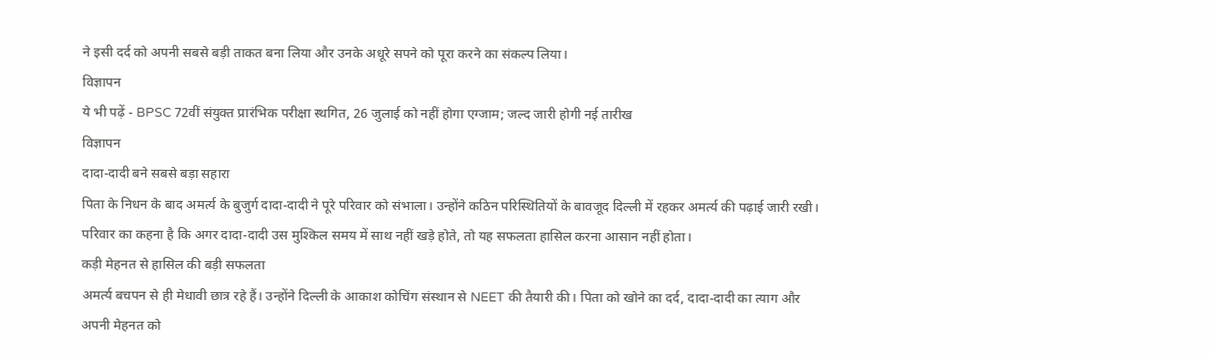ने इसी दर्द को अपनी सबसे बड़ी ताकत बना लिया और उनके अधूरे सपने को पूरा करने का संकल्प लिया।
विज्ञापन
ये भी पढ़ें - BPSC 72वीं संयुक्त प्रारंभिक परीक्षा स्थगित, 26 जुलाई को नहीं होगा एग्जाम; जल्द जारी होगी नई तारीख
विज्ञापन
दादा-दादी बने सबसे बड़ा सहारा
पिता के निधन के बाद अमर्त्य के बुजुर्ग दादा-दादी ने पूरे परिवार को संभाला। उन्होंने कठिन परिस्थितियों के बावजूद दिल्ली में रहकर अमर्त्य की पढ़ाई जारी रखी। परिवार का कहना है कि अगर दादा-दादी उस मुश्किल समय में साथ नहीं खड़े होते, तो यह सफलता हासिल करना आसान नहीं होता।
कड़ी मेहनत से हासिल की बड़ी सफलता
अमर्त्य बचपन से ही मेधावी छात्र रहे हैं। उन्होंने दिल्ली के आकाश कोचिंग संस्थान से NEET की तैयारी की। पिता को खोने का दर्द, दादा-दादी का त्याग और अपनी मेहनत को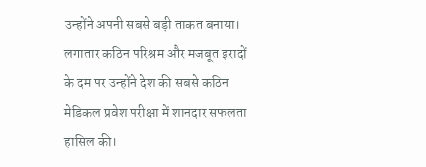उन्होंने अपनी सबसे बड़ी ताकत बनाया। लगातार कठिन परिश्रम और मजबूत इरादों के दम पर उन्होंने देश की सबसे कठिन मेडिकल प्रवेश परीक्षा में शानदार सफलता हासिल की।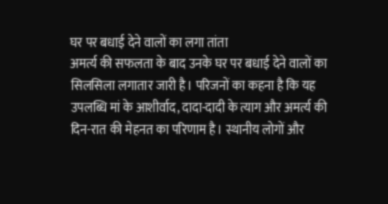घर पर बधाई देने वालों का लगा तांता
अमर्त्य की सफलता के बाद उनके घर पर बधाई देने वालों का सिलसिला लगातार जारी है। परिजनों का कहना है कि यह उपलब्धि मां के आशीर्वाद, दादा-दादी के त्याग और अमर्त्य की दिन-रात की मेहनत का परिणाम है। स्थानीय लोगों और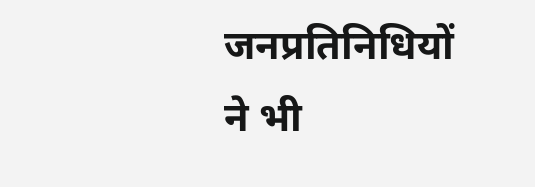जनप्रतिनिधियों ने भी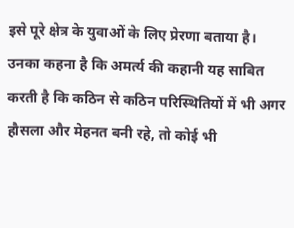इसे पूरे क्षेत्र के युवाओं के लिए प्रेरणा बताया है। उनका कहना है कि अमर्त्य की कहानी यह साबित करती है कि कठिन से कठिन परिस्थितियों में भी अगर हौसला और मेहनत बनी रहे, तो कोई भी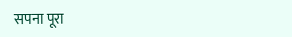सपना पूरा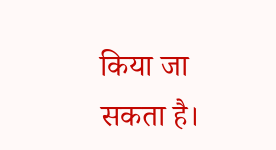किया जा सकता है।